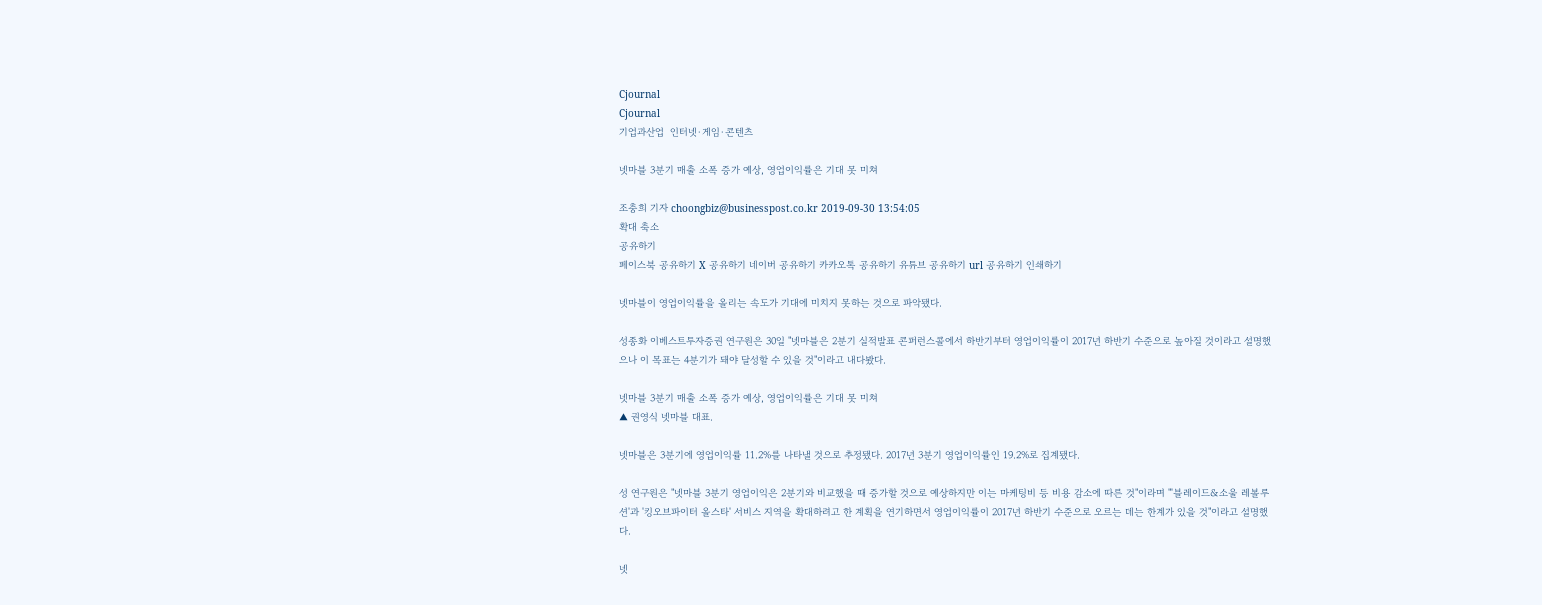Cjournal
Cjournal
기업과산업  인터넷·게임·콘텐츠

넷마블 3분기 매출 소폭 증가 예상, 영업이익률은 기대 못 미쳐

조충희 기자 choongbiz@businesspost.co.kr 2019-09-30 13:54:05
확대 축소
공유하기
페이스북 공유하기 X 공유하기 네이버 공유하기 카카오톡 공유하기 유튜브 공유하기 url 공유하기 인쇄하기

넷마블이 영업이익률을 올리는 속도가 기대에 미치지 못하는 것으로 파악됐다.

성종화 이베스트투자증권 연구원은 30일 "넷마블은 2분기 실적발표 콘퍼런스콜에서 하반기부터 영업이익률이 2017년 하반기 수준으로 높아질 것이라고 설명했으나 이 목표는 4분기가 돼야 달성할 수 있을 것"이라고 내다봤다.

넷마블 3분기 매출 소폭 증가 예상, 영업이익률은 기대 못 미쳐
▲ 권영식 넷마블 대표.

넷마블은 3분기에 영업이익률 11.2%를 나타낼 것으로 추정됐다. 2017년 3분기 영업이익률인 19.2%로 집계됐다.

성 연구원은 "넷마블 3분기 영업이익은 2분기와 비교했을 때 증가할 것으로 예상하지만 이는 마케팅비 등 비용 감소에 따른 것"이라며 "'블레이드&소울 레볼루션'과 '킹오브파이터 올스타' 서비스 지역을 확대하려고 한 계획을 연기하면서 영업이익률이 2017년 하반기 수준으로 오르는 데는 한계가 있을 것"이라고 설명했다.

넷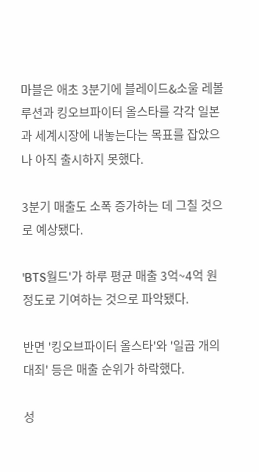마블은 애초 3분기에 블레이드&소울 레볼루션과 킹오브파이터 올스타를 각각 일본과 세계시장에 내놓는다는 목표를 잡았으나 아직 출시하지 못했다.

3분기 매출도 소폭 증가하는 데 그칠 것으로 예상됐다.

'BTS월드'가 하루 평균 매출 3억~4억 원 정도로 기여하는 것으로 파악됐다.

반면 '킹오브파이터 올스타'와 '일곱 개의 대죄' 등은 매출 순위가 하락했다.

성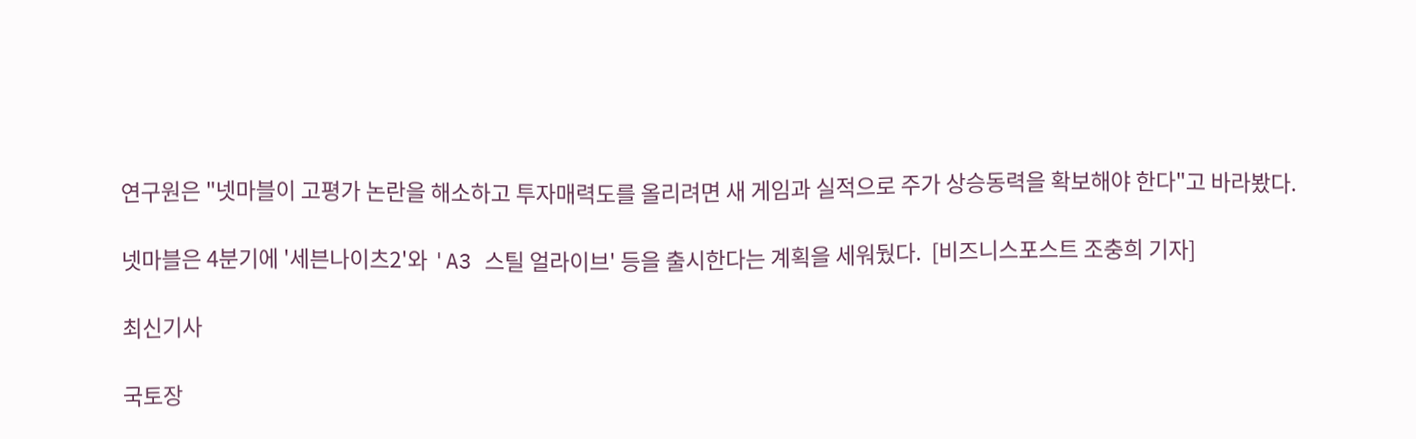연구원은 "넷마블이 고평가 논란을 해소하고 투자매력도를 올리려면 새 게임과 실적으로 주가 상승동력을 확보해야 한다"고 바라봤다.

넷마블은 4분기에 '세븐나이츠2'와 'A3 스틸 얼라이브' 등을 출시한다는 계획을 세워뒀다.  [비즈니스포스트 조충희 기자]

최신기사

국토장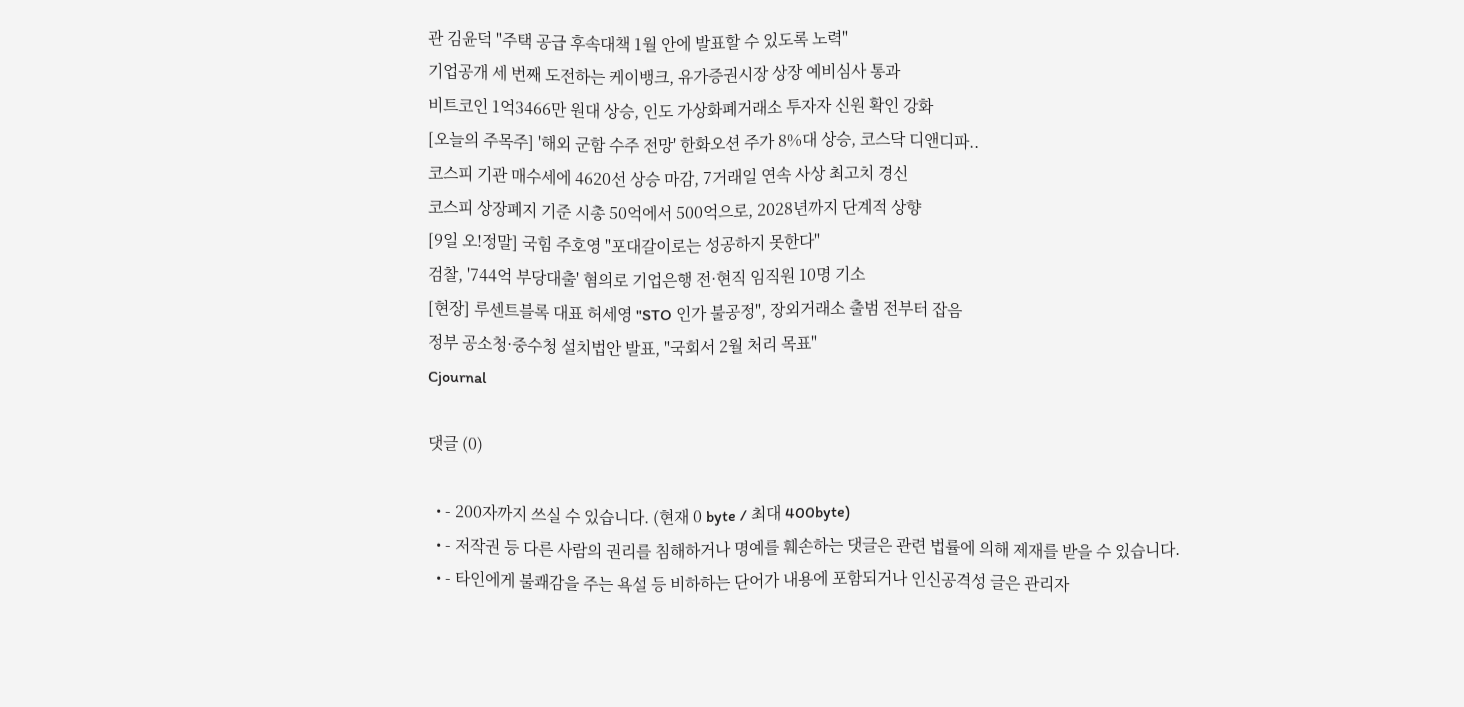관 김윤덕 "주택 공급 후속대책 1월 안에 발표할 수 있도록 노력"
기업공개 세 번째 도전하는 케이뱅크, 유가증권시장 상장 예비심사 통과
비트코인 1억3466만 원대 상승, 인도 가상화폐거래소 투자자 신원 확인 강화
[오늘의 주목주] '해외 군함 수주 전망' 한화오션 주가 8%대 상승, 코스닥 디앤디파..
코스피 기관 매수세에 4620선 상승 마감, 7거래일 연속 사상 최고치 경신
코스피 상장폐지 기준 시총 50억에서 500억으로, 2028년까지 단계적 상향
[9일 오!정말] 국힘 주호영 "포대갈이로는 성공하지 못한다"
검찰, '744억 부당대출' 혐의로 기업은행 전·현직 임직원 10명 기소
[현장] 루센트블록 대표 허세영 "STO 인가 불공정", 장외거래소 출범 전부터 잡음
정부 공소청·중수청 설치법안 발표, "국회서 2월 처리 목표"
Cjournal

댓글 (0)

  • - 200자까지 쓰실 수 있습니다. (현재 0 byte / 최대 400byte)
  • - 저작권 등 다른 사람의 권리를 침해하거나 명예를 훼손하는 댓글은 관련 법률에 의해 제재를 받을 수 있습니다.
  • - 타인에게 불쾌감을 주는 욕설 등 비하하는 단어가 내용에 포함되거나 인신공격성 글은 관리자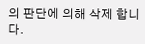의 판단에 의해 삭제 합니다.